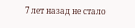7 лет назад не стало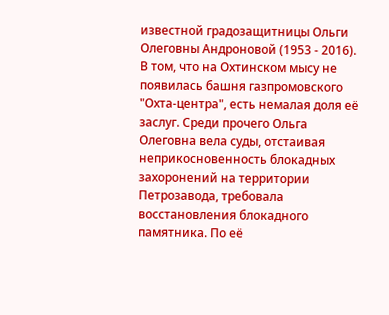известной градозащитницы Ольги Олеговны Андроновой (1953 - 2016).
В том, что на Охтинском мысу не появилась башня газпромовского "Охта-центра", есть немалая доля её заслуг. Среди прочего Ольга Олеговна вела суды, отстаивая неприкосновенность блокадных захоронений на территории Петрозавода, требовала восстановления блокадного памятника. По её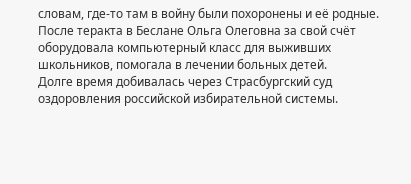словам, где-то там в войну были похоронены и её родные.
После теракта в Беслане Ольга Олеговна за свой счёт оборудовала компьютерный класс для выживших школьников, помогала в лечении больных детей.
Долге время добивалась через Страсбургский суд оздоровления российской избирательной системы.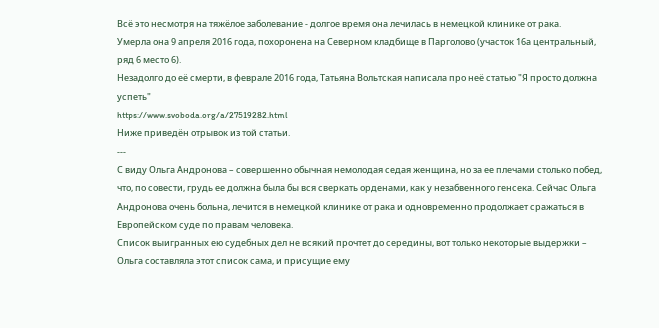Всё это несмотря на тяжёлое заболевание - долгое время она лечилась в немецкой клинике от рака.
Умерла она 9 апреля 2016 года, похоронена на Северном кладбище в Парголово (участок 16а центральный, ряд 6 место 6).
Незадолго до её смерти, в феврале 2016 года, Татьяна Вольтская написала про неё статью "Я просто должна успеть"
https://www.svoboda.org/a/27519282.html
Ниже приведён отрывок из той статьи.
---
С виду Ольга Андронова – совершенно обычная немолодая седая женщина, но за ее плечами столько побед, что, по совести, грудь ее должна была бы вся сверкать орденами, как у незабвенного генсека. Сейчас Ольга Андронова очень больна, лечится в немецкой клинике от рака и одновременно продолжает сражаться в Европейском суде по правам человека.
Список выигранных ею судебных дел не всякий прочтет до середины, вот только некоторые выдержки – Ольга составляла этот список сама, и присущие ему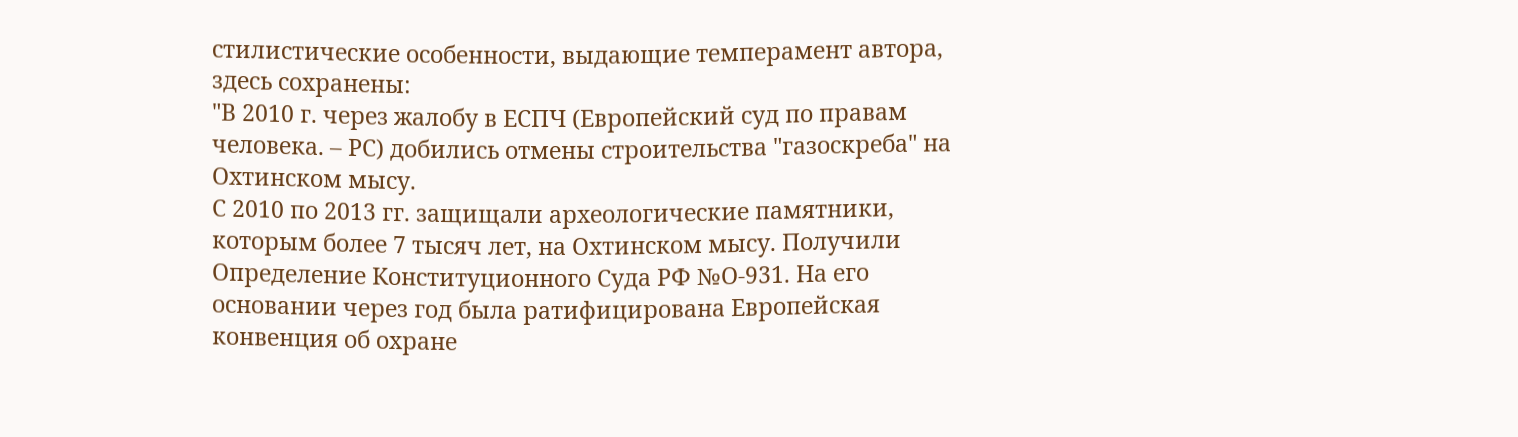стилистические особенности, выдающие темперамент автора, здесь сохранены:
"В 2010 г. через жалобу в ЕСПЧ (Европейский суд по правам человека. – РС) добились отмены строительства "газоскреба" на Охтинском мысу.
С 2010 по 2013 гг. защищали археологические памятники, которым более 7 тысяч лет, на Охтинском мысу. Получили Определение Конституционного Суда РФ №О-931. На его основании через год была ратифицирована Европейская конвенция об охране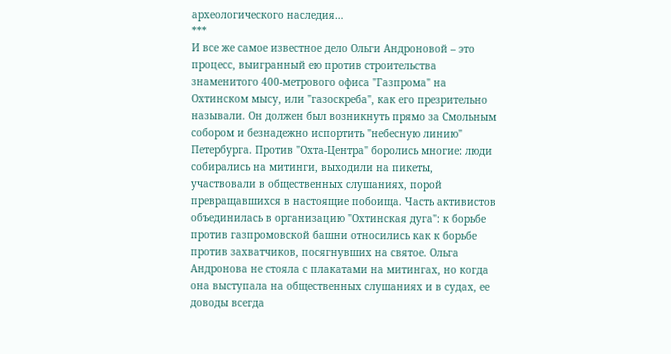археологического наследия…
***
И все же самое известное дело Ольги Андроновой – это процесс, выигранный ею против строительства знаменитого 400-метрового офиса "Газпрома" на Охтинском мысу, или "газоскреба", как его презрительно называли. Он должен был возникнуть прямо за Смольным собором и безнадежно испортить "небесную линию" Петербурга. Против "Охта-Центра" боролись многие: люди собирались на митинги, выходили на пикеты, участвовали в общественных слушаниях, порой превращавшихся в настоящие побоища. Часть активистов объединилась в организацию "Охтинская дуга": к борьбе против газпромовской башни относились как к борьбе против захватчиков, посягнувших на святое. Ольга Андронова не стояла с плакатами на митингах, но когда она выступала на общественных слушаниях и в судах, ее доводы всегда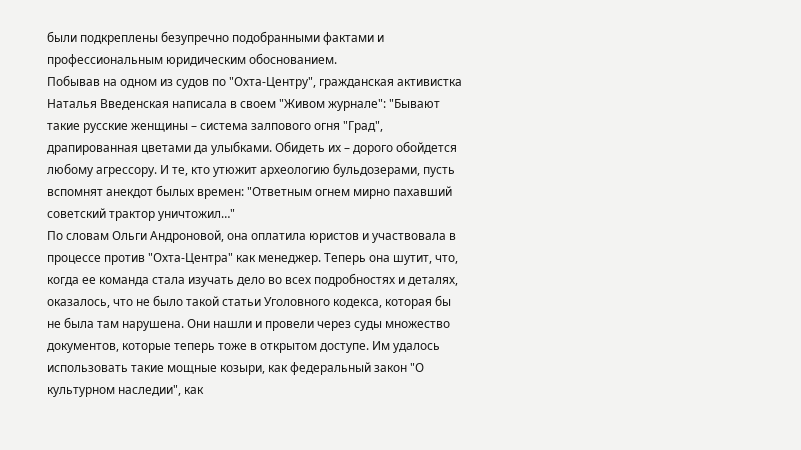были подкреплены безупречно подобранными фактами и профессиональным юридическим обоснованием.
Побывав на одном из судов по "Охта-Центру", гражданская активистка Наталья Введенская написала в своем "Живом журнале": "Бывают такие русские женщины – система залпового огня "Град", драпированная цветами да улыбками. Обидеть их – дорого обойдется любому агрессору. И те, кто утюжит археологию бульдозерами, пусть вспомнят анекдот былых времен: "Ответным огнем мирно пахавший советский трактор уничтожил…"
По словам Ольги Андроновой, она оплатила юристов и участвовала в процессе против "Охта-Центра" как менеджер. Теперь она шутит, что, когда ее команда стала изучать дело во всех подробностях и деталях, оказалось, что не было такой статьи Уголовного кодекса, которая бы не была там нарушена. Они нашли и провели через суды множество документов, которые теперь тоже в открытом доступе. Им удалось использовать такие мощные козыри, как федеральный закон "О культурном наследии", как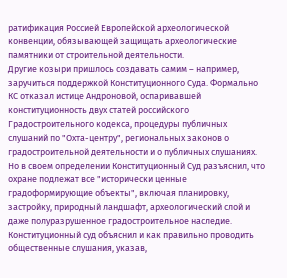ратификация Россией Европейской археологической конвенции, обязывающей защищать археологические памятники от строительной деятельности.
Другие козыри пришлось создавать самим – например, заручиться поддержкой Конституционного Суда. Формально КС отказал истице Андроновой, оспаривавшей конституционность двух статей российского Градостроительного кодекса, процедуры публичных слушаний по "Охта-центру", региональных законов о градостроительной деятельности и о публичных слушаниях. Но в своем определении Конституционный Суд разъяснил, что охране подлежат все "исторически ценные градоформирующие объекты", включая планировку, застройку, природный ландшафт, археологический слой и даже полуразрушенное градостроительное наследие. Конституционный суд объяснил и как правильно проводить общественные слушания, указав,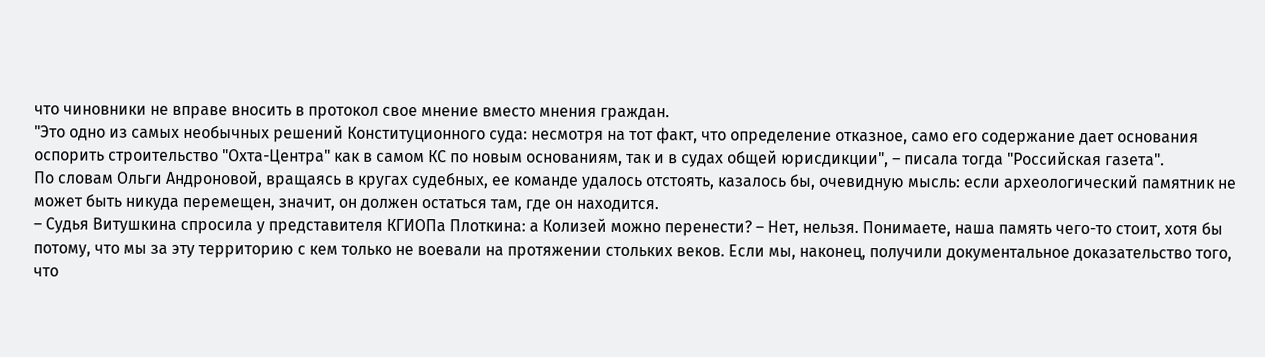что чиновники не вправе вносить в протокол свое мнение вместо мнения граждан.
"Это одно из самых необычных решений Конституционного суда: несмотря на тот факт, что определение отказное, само его содержание дает основания оспорить строительство "Охта-Центра" как в самом КС по новым основаниям, так и в судах общей юрисдикции", – писала тогда "Российская газета".
По словам Ольги Андроновой, вращаясь в кругах судебных, ее команде удалось отстоять, казалось бы, очевидную мысль: если археологический памятник не может быть никуда перемещен, значит, он должен остаться там, где он находится.
– Судья Витушкина спросила у представителя КГИОПа Плоткина: а Колизей можно перенести? – Нет, нельзя. Понимаете, наша память чего-то стоит, хотя бы потому, что мы за эту территорию с кем только не воевали на протяжении стольких веков. Если мы, наконец, получили документальное доказательство того, что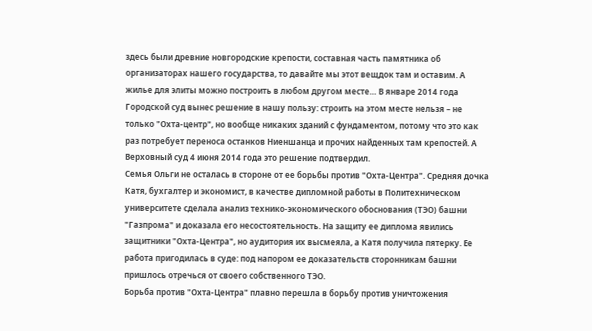здесь были древние новгородские крепости, составная часть памятника об организаторах нашего государства, то давайте мы этот вещдок там и оставим. А жилье для элиты можно построить в любом другом месте… В январе 2014 года Городской суд вынес решение в нашу пользу: строить на этом месте нельзя – не только "Охта-центр", но вообще никаких зданий с фундаментом, потому что это как раз потребует переноса останков Ниеншанца и прочих найденных там крепостей. А Верховный суд 4 июня 2014 года это решение подтвердил.
Семья Ольги не осталась в стороне от ее борьбы против "Охта-Центра". Средняя дочка Катя, бухгалтер и экономист, в качестве дипломной работы в Политехническом университете сделала анализ технико-экономического обоснования (ТЭО) башни "Газпрома" и доказала его несостоятельность. На защиту ее диплома явились защитники "Охта-Центра", но аудитория их высмеяла, а Катя получила пятерку. Ее работа пригодилась в суде: под напором ее доказательств сторонникам башни пришлось отречься от своего собственного ТЭО.
Борьба против "Охта-Центра" плавно перешла в борьбу против уничтожения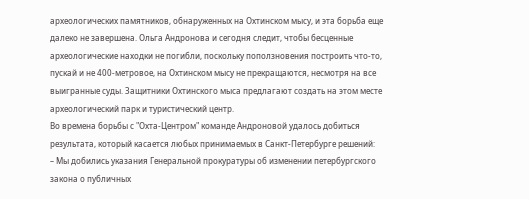археологических памятников, обнаруженных на Охтинском мысу, и эта борьба еще далеко не завершена. Ольга Андронова и сегодня следит, чтобы бесценные археологические находки не погибли, поскольку поползновения построить что-то, пускай и не 400-метровое, на Охтинском мысу не прекращаются, несмотря на все выигранные суды. Защитники Охтинского мыса предлагают создать на этом месте археологический парк и туристический центр.
Во времена борьбы с "Охта-Центром" команде Андроновой удалось добиться результата, который касается любых принимаемых в Санкт-Петербурге решений:
– Мы добились указания Генеральной прокуратуры об изменении петербургского закона о публичных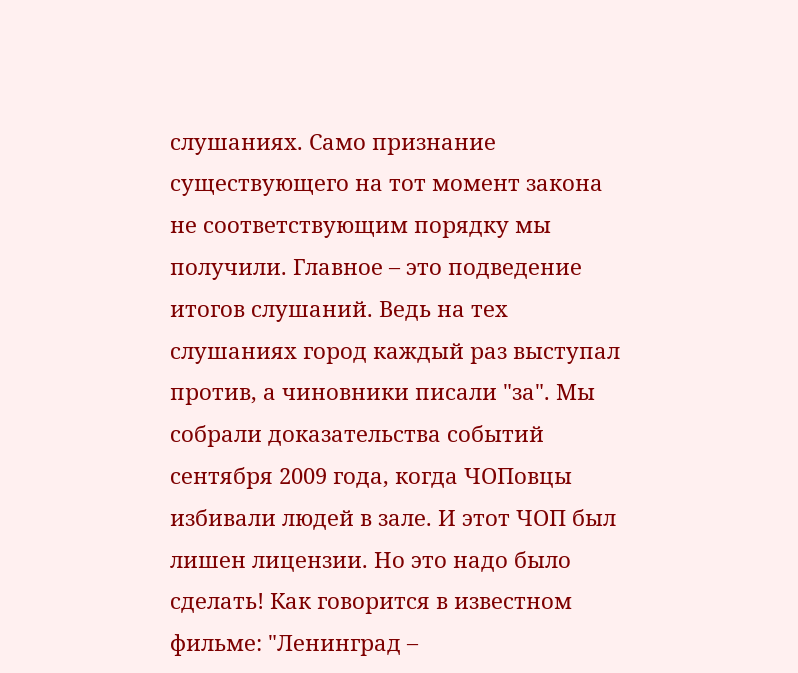слушаниях. Само признание существующего на тот момент закона не соответствующим порядку мы получили. Главное – это подведение итогов слушаний. Ведь на тех слушаниях город каждый раз выступал против, а чиновники писали "за". Мы собрали доказательства событий сентября 2009 года, когда ЧОПовцы избивали людей в зале. И этот ЧОП был лишен лицензии. Но это надо было сделать! Как говорится в известном фильме: "Ленинград –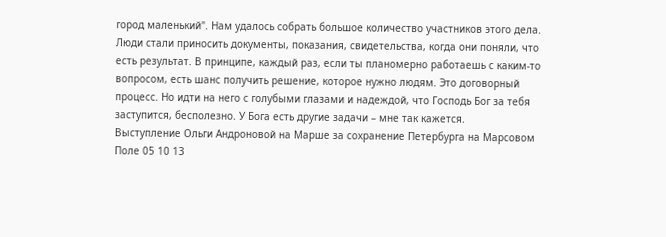город маленький". Нам удалось собрать большое количество участников этого дела. Люди стали приносить документы, показания, свидетельства, когда они поняли, что есть результат. В принципе, каждый раз, если ты планомерно работаешь с каким-то вопросом, есть шанс получить решение, которое нужно людям. Это договорный процесс. Но идти на него с голубыми глазами и надеждой, что Господь Бог за тебя заступится, бесполезно. У Бога есть другие задачи – мне так кажется.
Выступление Ольги Андроновой на Марше за сохранение Петербурга на Марсовом Поле 05 10 13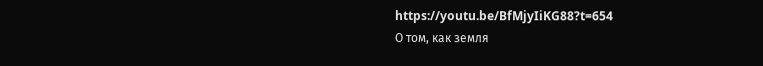https://youtu.be/BfMjyIiKG88?t=654
О том, как земля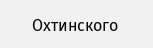Охтинского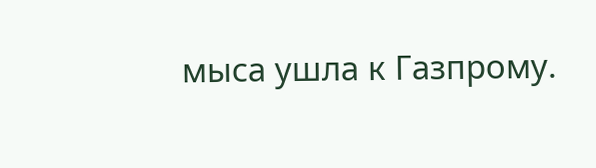мыса ушла к Газпрому.